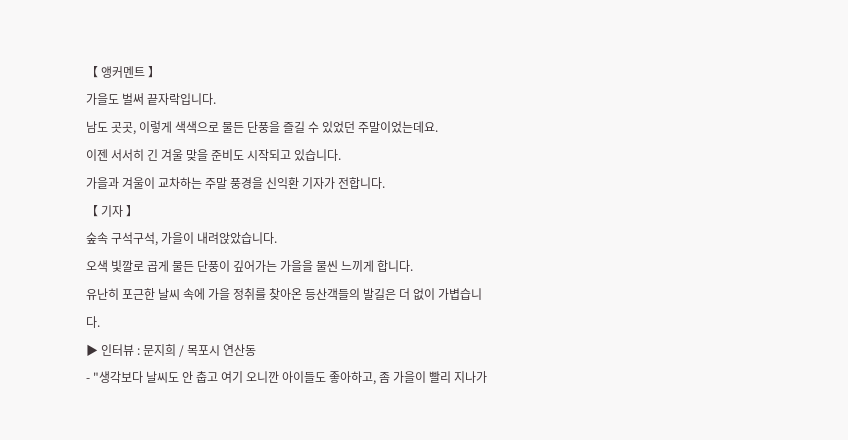【 앵커멘트 】
가을도 벌써 끝자락입니다.
남도 곳곳, 이렇게 색색으로 물든 단풍을 즐길 수 있었던 주말이었는데요.
이젠 서서히 긴 겨울 맞을 준비도 시작되고 있습니다.
가을과 겨울이 교차하는 주말 풍경을 신익환 기자가 전합니다.
【 기자 】
숲속 구석구석, 가을이 내려앉았습니다.
오색 빛깔로 곱게 물든 단풍이 깊어가는 가을을 물씬 느끼게 합니다.
유난히 포근한 날씨 속에 가을 정취를 찾아온 등산객들의 발길은 더 없이 가볍습니다.
▶ 인터뷰 : 문지희 / 목포시 연산동
- "생각보다 날씨도 안 춥고 여기 오니깐 아이들도 좋아하고, 좀 가을이 빨리 지나가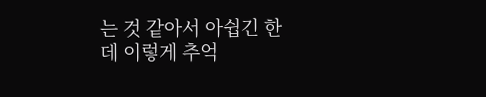는 것 같아서 아쉽긴 한데 이렇게 추억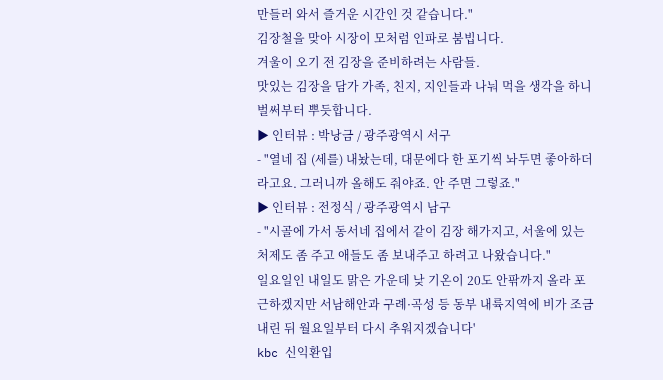만들러 와서 즐거운 시간인 것 같습니다."
김장철을 맞아 시장이 모처럼 인파로 붐빕니다.
겨울이 오기 전 김장을 준비하려는 사람들.
맛있는 김장을 담가 가족, 친지, 지인들과 나눠 먹을 생각을 하니 벌써부터 뿌듯합니다.
▶ 인터뷰 : 박낭금 / 광주광역시 서구
- "열네 집 (세를) 내놨는데, 대문에다 한 포기씩 놔두면 좋아하더라고요. 그러니까 올해도 줘야죠. 안 주면 그렇죠."
▶ 인터뷰 : 전정식 / 광주광역시 남구
- "시골에 가서 동서네 집에서 같이 김장 해가지고, 서울에 있는 처제도 좀 주고 애들도 좀 보내주고 하려고 나왔습니다."
일요일인 내일도 맑은 가운데 낮 기온이 20도 안팎까지 올라 포근하겠지만 서남해안과 구례·곡성 등 동부 내륙지역에 비가 조금 내린 뒤 월요일부터 다시 추워지겠습니다'
kbc 신익환입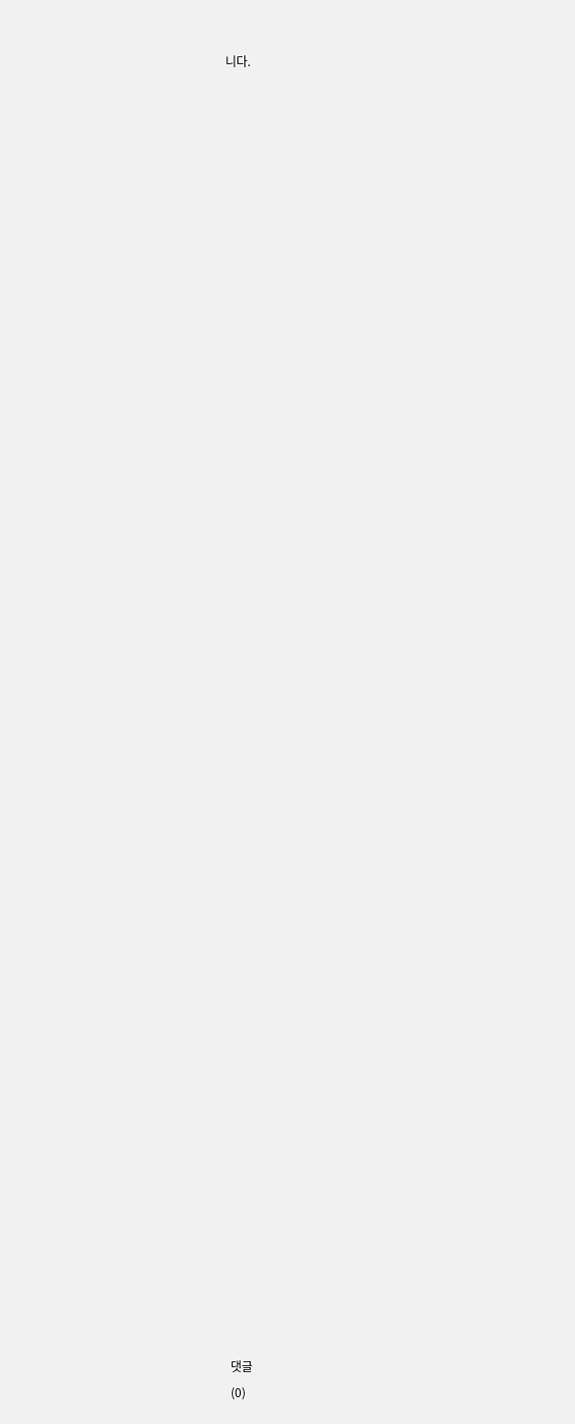니다.


















































댓글
(0)